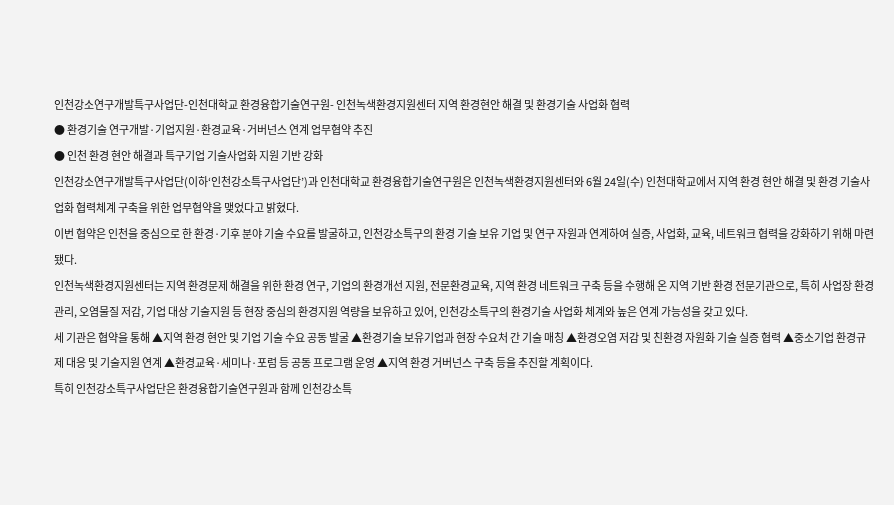인천강소연구개발특구사업단-인천대학교 환경융합기술연구원- 인천녹색환경지원센터 지역 환경현안 해결 및 환경기술 사업화 협력
● 환경기술 연구개발·기업지원·환경교육·거버넌스 연계 업무협약 추진
● 인천 환경 현안 해결과 특구기업 기술사업화 지원 기반 강화
인천강소연구개발특구사업단(이하‘인천강소특구사업단’)과 인천대학교 환경융합기술연구원은 인천녹색환경지원센터와 6월 24일(수) 인천대학교에서 지역 환경 현안 해결 및 환경 기술사업화 협력체계 구축을 위한 업무협약을 맺었다고 밝혔다.
이번 협약은 인천을 중심으로 한 환경·기후 분야 기술 수요를 발굴하고, 인천강소특구의 환경 기술 보유 기업 및 연구 자원과 연계하여 실증, 사업화, 교육, 네트워크 협력을 강화하기 위해 마련됐다.
인천녹색환경지원센터는 지역 환경문제 해결을 위한 환경 연구, 기업의 환경개선 지원, 전문환경교육, 지역 환경 네트워크 구축 등을 수행해 온 지역 기반 환경 전문기관으로, 특히 사업장 환경관리, 오염물질 저감, 기업 대상 기술지원 등 현장 중심의 환경지원 역량을 보유하고 있어, 인천강소특구의 환경기술 사업화 체계와 높은 연계 가능성을 갖고 있다.
세 기관은 협약을 통해 ▲지역 환경 현안 및 기업 기술 수요 공동 발굴 ▲환경기술 보유기업과 현장 수요처 간 기술 매칭 ▲환경오염 저감 및 친환경 자원화 기술 실증 협력 ▲중소기업 환경규제 대응 및 기술지원 연계 ▲환경교육·세미나·포럼 등 공동 프로그램 운영 ▲지역 환경 거버넌스 구축 등을 추진할 계획이다.
특히 인천강소특구사업단은 환경융합기술연구원과 함께 인천강소특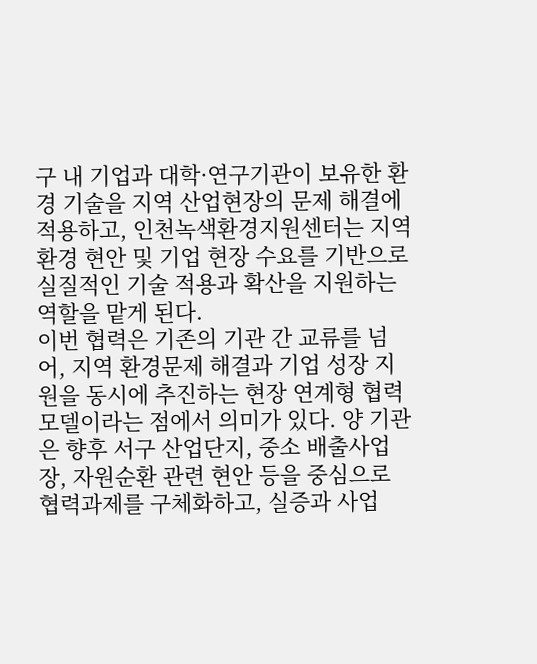구 내 기업과 대학·연구기관이 보유한 환경 기술을 지역 산업현장의 문제 해결에 적용하고, 인천녹색환경지원센터는 지역 환경 현안 및 기업 현장 수요를 기반으로 실질적인 기술 적용과 확산을 지원하는 역할을 맡게 된다.
이번 협력은 기존의 기관 간 교류를 넘어, 지역 환경문제 해결과 기업 성장 지원을 동시에 추진하는 현장 연계형 협력모델이라는 점에서 의미가 있다. 양 기관은 향후 서구 산업단지, 중소 배출사업장, 자원순환 관련 현안 등을 중심으로 협력과제를 구체화하고, 실증과 사업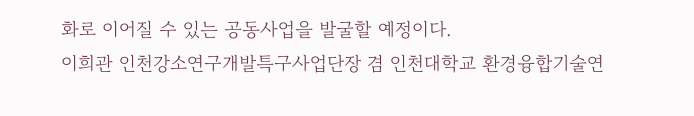화로 이어질 수 있는 공동사업을 발굴할 예정이다.
이희관 인천강소연구개발특구사업단장 겸 인천대학교 환경융합기술연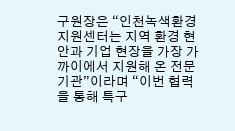구원장은 “인천녹색환경지원센터는 지역 환경 현안과 기업 현장을 가장 가까이에서 지원해 온 전문 기관”이라며 “이번 협력을 통해 특구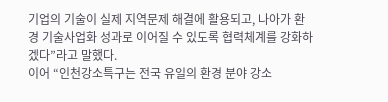기업의 기술이 실제 지역문제 해결에 활용되고, 나아가 환경 기술사업화 성과로 이어질 수 있도록 협력체계를 강화하겠다”라고 말했다.
이어 “인천강소특구는 전국 유일의 환경 분야 강소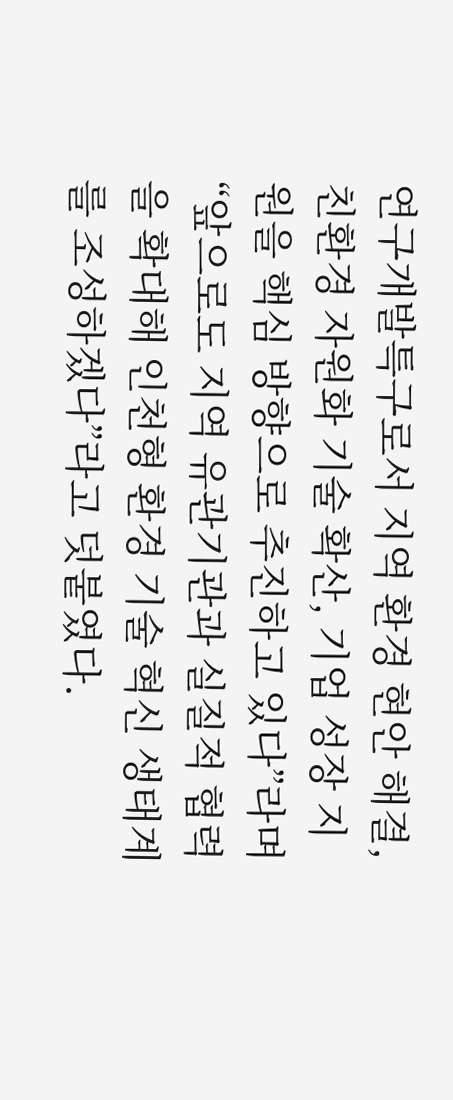연구개발특구로서 지역 환경 현안 해결, 친환경 자원화 기술 확산, 기업 성장 지원을 핵심 방향으로 추진하고 있다”라며 “앞으로도 지역 유관기관과 실질적 협력을 확대해 인천형 환경 기술 혁신 생태계를 조성하겠다”라고 덧붙였다.